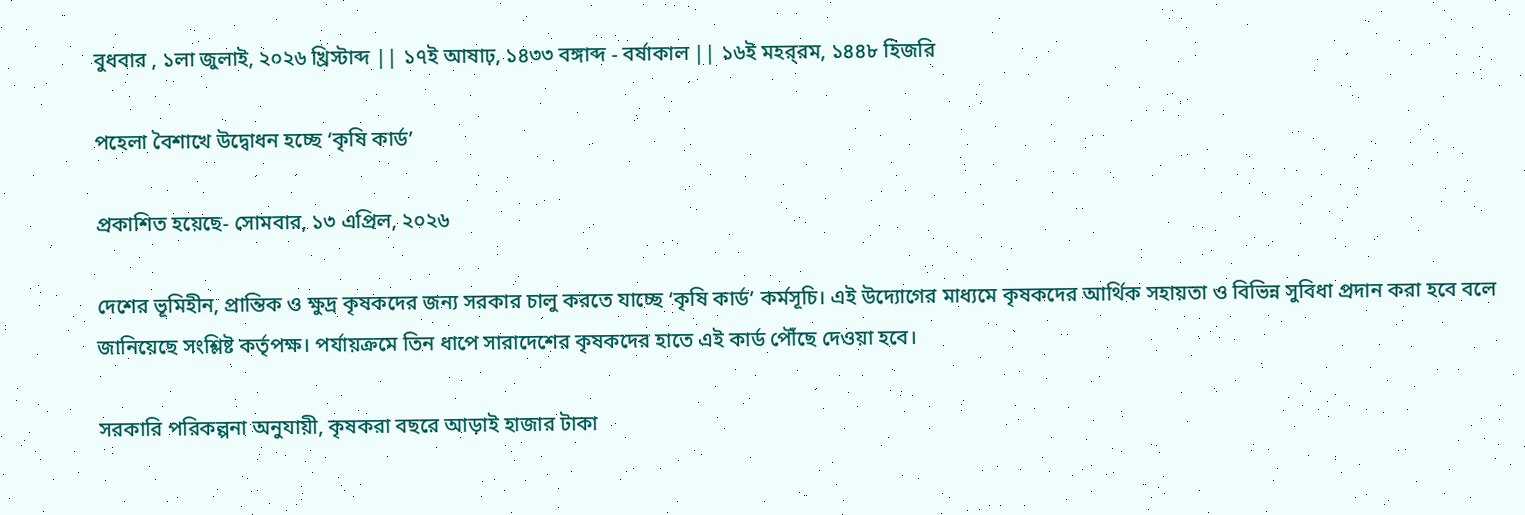বুধবার , ১লা জুলাই, ২০২৬ খ্রিস্টাব্দ || ১৭ই আষাঢ়, ১৪৩৩ বঙ্গাব্দ - বর্ষাকাল || ১৬ই মহর্‌রম, ১৪৪৮ হিজরি

পহেলা বৈশাখে উদ্বোধন হচ্ছে ‘কৃষি কার্ড’

প্রকাশিত হয়েছে- সোমবার, ১৩ এপ্রিল, ২০২৬

দেশের ভূমিহীন, প্রান্তিক ও ক্ষুদ্র কৃষকদের জন্য সরকার চালু করতে যাচ্ছে ‘কৃষি কার্ড’ কর্মসূচি। এই উদ্যোগের মাধ্যমে কৃষকদের আর্থিক সহায়তা ও বিভিন্ন সুবিধা প্রদান করা হবে বলে জানিয়েছে সংশ্লিষ্ট কর্তৃপক্ষ। পর্যায়ক্রমে তিন ধাপে সারাদেশের কৃষকদের হাতে এই কার্ড পৌঁছে দেওয়া হবে।

সরকারি পরিকল্পনা অনুযায়ী, কৃষকরা বছরে আড়াই হাজার টাকা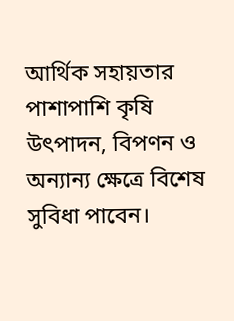আর্থিক সহায়তার পাশাপাশি কৃষি উৎপাদন, বিপণন ও অন্যান্য ক্ষেত্রে বিশেষ সুবিধা পাবেন।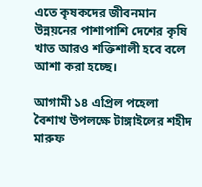এতে কৃষকদের জীবনমান উন্নয়নের পাশাপাশি দেশের কৃষি খাত আরও শক্তিশালী হবে বলে আশা করা হচ্ছে।

আগামী ১৪ এপ্রিল পহেলা বৈশাখ উপলক্ষে টাঙ্গাইলের শহীদ মারুফ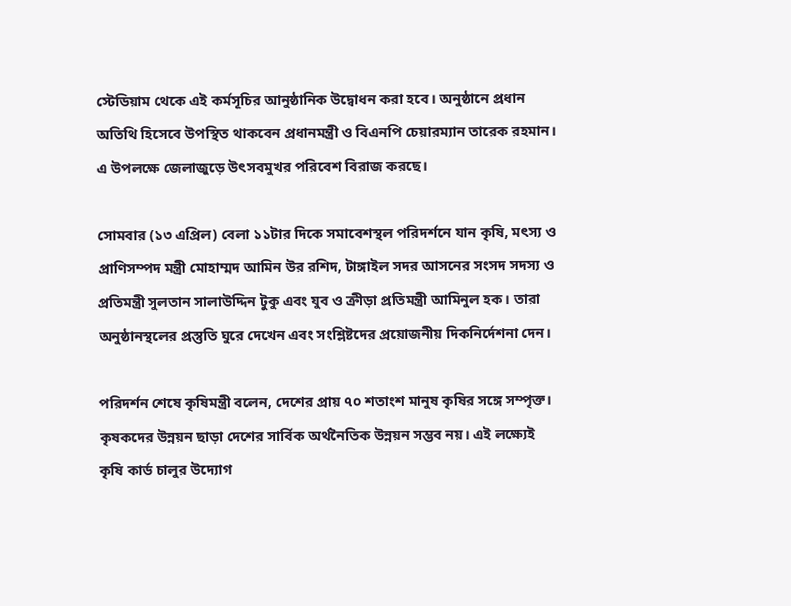স্টেডিয়াম থেকে এই কর্মসূচির আনুষ্ঠানিক উদ্বোধন করা হবে। অনুষ্ঠানে প্রধান অতিথি হিসেবে উপস্থিত থাকবেন প্রধানমন্ত্রী ও বিএনপি চেয়ারম্যান তারেক রহমান। এ উপলক্ষে জেলাজুড়ে উৎসবমুখর পরিবেশ বিরাজ করছে।

সোমবার (১৩ এপ্রিল) বেলা ১১টার দিকে সমাবেশস্থল পরিদর্শনে যান কৃষি, মৎস্য ও প্রাণিসম্পদ মন্ত্রী মোহাম্মদ আমিন উর রশিদ, টাঙ্গাইল সদর আসনের সংসদ সদস্য ও প্রতিমন্ত্রী সুলতান সালাউদ্দিন টুকু এবং যুব ও ক্রীড়া প্রতিমন্ত্রী আমিনুল হক। তারা অনুষ্ঠানস্থলের প্রস্তুতি ঘুরে দেখেন এবং সংশ্লিষ্টদের প্রয়োজনীয় দিকনির্দেশনা দেন।

পরিদর্শন শেষে কৃষিমন্ত্রী বলেন, দেশের প্রায় ৭০ শতাংশ মানুষ কৃষির সঙ্গে সম্পৃক্ত। কৃষকদের উন্নয়ন ছাড়া দেশের সার্বিক অর্থনৈতিক উন্নয়ন সম্ভব নয়। এই লক্ষ্যেই কৃষি কার্ড চালুর উদ্যোগ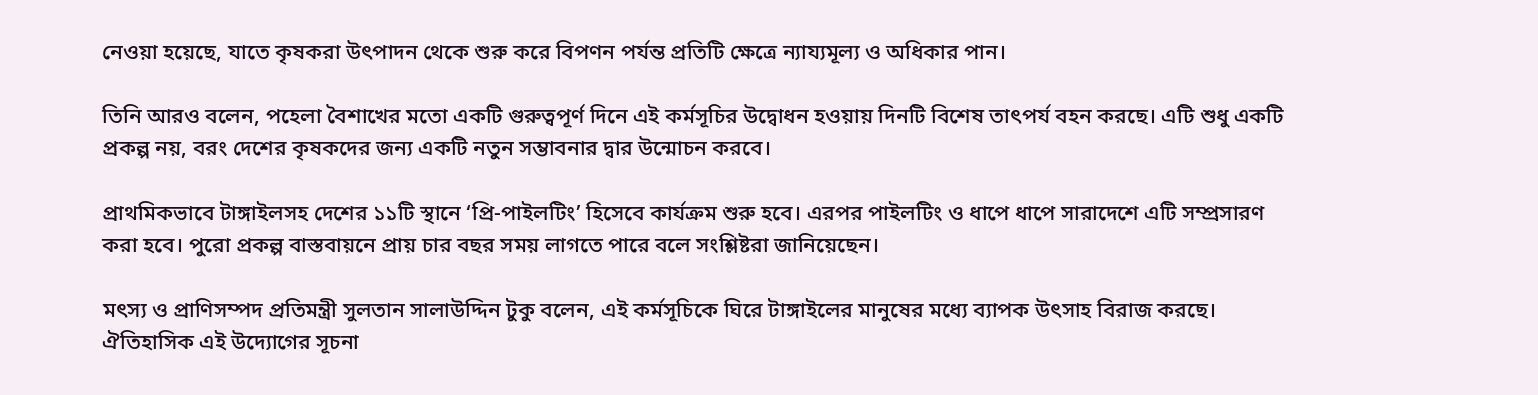নেওয়া হয়েছে, যাতে কৃষকরা উৎপাদন থেকে শুরু করে বিপণন পর্যন্ত প্রতিটি ক্ষেত্রে ন্যায্যমূল্য ও অধিকার পান।

তিনি আরও বলেন, পহেলা বৈশাখের মতো একটি গুরুত্বপূর্ণ দিনে এই কর্মসূচির উদ্বোধন হওয়ায় দিনটি বিশেষ তাৎপর্য বহন করছে। এটি শুধু একটি প্রকল্প নয়, বরং দেশের কৃষকদের জন্য একটি নতুন সম্ভাবনার দ্বার উন্মোচন করবে।

প্রাথমিকভাবে টাঙ্গাইলসহ দেশের ১১টি স্থানে ‘প্রি-পাইলটিং’ হিসেবে কার্যক্রম শুরু হবে। এরপর পাইলটিং ও ধাপে ধাপে সারাদেশে এটি সম্প্রসারণ করা হবে। পুরো প্রকল্প বাস্তবায়নে প্রায় চার বছর সময় লাগতে পারে বলে সংশ্লিষ্টরা জানিয়েছেন।

মৎস্য ও প্রাণিসম্পদ প্রতিমন্ত্রী সুলতান সালাউদ্দিন টুকু বলেন, এই কর্মসূচিকে ঘিরে টাঙ্গাইলের মানুষের মধ্যে ব্যাপক উৎসাহ বিরাজ করছে। ঐতিহাসিক এই উদ্যোগের সূচনা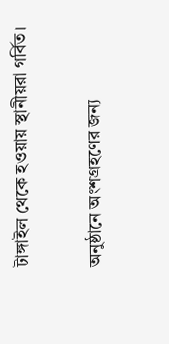টাঙ্গাইল থেকে হওয়ায় স্থানীয়রা গর্বিত।

অনুষ্ঠানে অংশগ্রহণের জন্য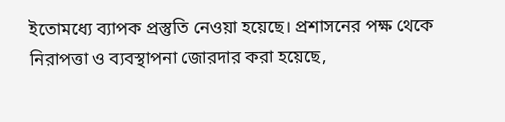ইতোমধ্যে ব্যাপক প্রস্তুতি নেওয়া হয়েছে। প্রশাসনের পক্ষ থেকে নিরাপত্তা ও ব্যবস্থাপনা জোরদার করা হয়েছে,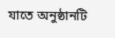যাতে অনুষ্ঠানটি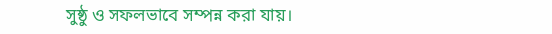সুষ্ঠু ও সফলভাবে সম্পন্ন করা যায়।